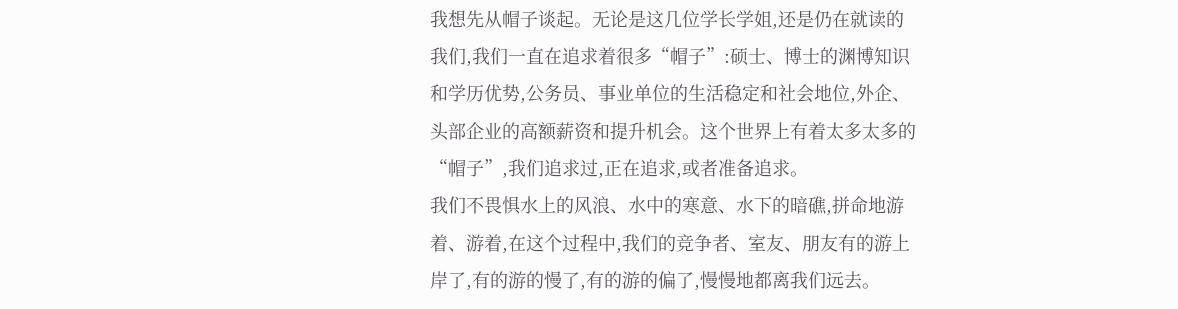我想先从帽子谈起。无论是这几位学长学姐,还是仍在就读的我们,我们一直在追求着很多“帽子”:硕士、博士的渊博知识和学历优势,公务员、事业单位的生活稳定和社会地位,外企、头部企业的高额薪资和提升机会。这个世界上有着太多太多的“帽子”,我们追求过,正在追求,或者准备追求。
我们不畏惧水上的风浪、水中的寒意、水下的暗礁,拼命地游着、游着,在这个过程中,我们的竞争者、室友、朋友有的游上岸了,有的游的慢了,有的游的偏了,慢慢地都离我们远去。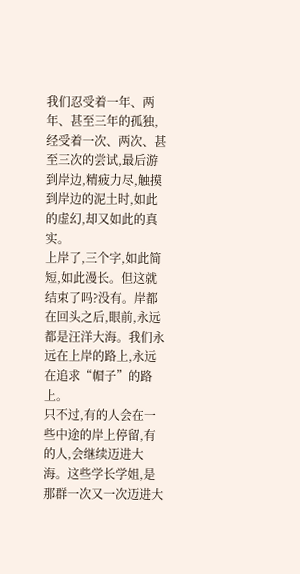我们忍受着一年、两年、甚至三年的孤独,经受着一次、两次、甚至三次的尝试,最后游到岸边,精疲力尽,触摸到岸边的泥土时,如此的虚幻,却又如此的真实。
上岸了,三个字,如此简短,如此漫长。但这就结束了吗?没有。岸都在回头之后,眼前,永远都是汪洋大海。我们永远在上岸的路上,永远在追求“帽子”的路上。
只不过,有的人会在一些中途的岸上停留,有的人,会继续迈进大海。这些学长学姐,是那群一次又一次迈进大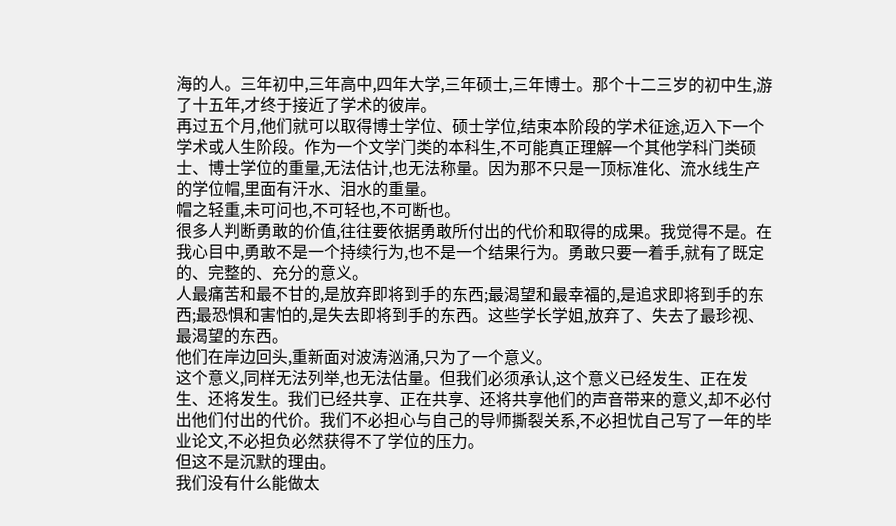海的人。三年初中,三年高中,四年大学,三年硕士,三年博士。那个十二三岁的初中生,游了十五年,才终于接近了学术的彼岸。
再过五个月,他们就可以取得博士学位、硕士学位,结束本阶段的学术征途,迈入下一个学术或人生阶段。作为一个文学门类的本科生,不可能真正理解一个其他学科门类硕士、博士学位的重量,无法估计,也无法称量。因为那不只是一顶标准化、流水线生产的学位帽,里面有汗水、泪水的重量。
帽之轻重,未可问也,不可轻也,不可断也。
很多人判断勇敢的价值,往往要依据勇敢所付出的代价和取得的成果。我觉得不是。在我心目中,勇敢不是一个持续行为,也不是一个结果行为。勇敢只要一着手,就有了既定的、完整的、充分的意义。
人最痛苦和最不甘的,是放弃即将到手的东西;最渴望和最幸福的,是追求即将到手的东西;最恐惧和害怕的,是失去即将到手的东西。这些学长学姐,放弃了、失去了最珍视、最渴望的东西。
他们在岸边回头,重新面对波涛汹涌,只为了一个意义。
这个意义,同样无法列举,也无法估量。但我们必须承认,这个意义已经发生、正在发生、还将发生。我们已经共享、正在共享、还将共享他们的声音带来的意义,却不必付出他们付出的代价。我们不必担心与自己的导师撕裂关系,不必担忧自己写了一年的毕业论文,不必担负必然获得不了学位的压力。
但这不是沉默的理由。
我们没有什么能做太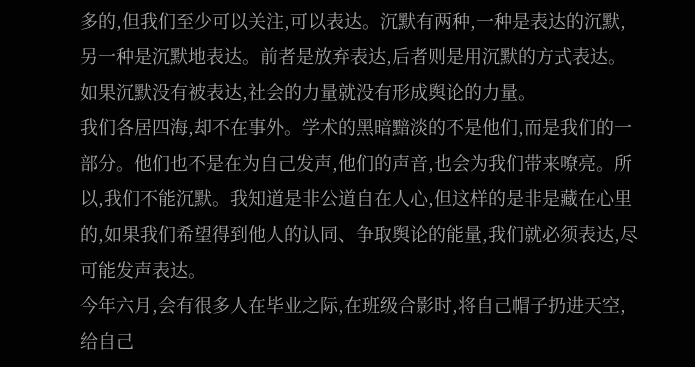多的,但我们至少可以关注,可以表达。沉默有两种,一种是表达的沉默,另一种是沉默地表达。前者是放弃表达,后者则是用沉默的方式表达。如果沉默没有被表达,社会的力量就没有形成舆论的力量。
我们各居四海,却不在事外。学术的黑暗黯淡的不是他们,而是我们的一部分。他们也不是在为自己发声,他们的声音,也会为我们带来嘹亮。所以,我们不能沉默。我知道是非公道自在人心,但这样的是非是藏在心里的,如果我们希望得到他人的认同、争取舆论的能量,我们就必须表达,尽可能发声表达。
今年六月,会有很多人在毕业之际,在班级合影时,将自己帽子扔进天空,给自己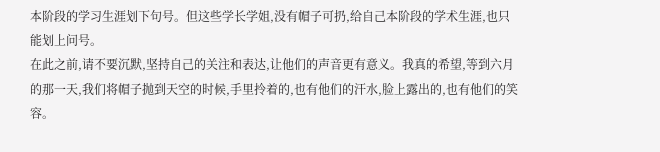本阶段的学习生涯划下句号。但这些学长学姐,没有帽子可扔,给自己本阶段的学术生涯,也只能划上问号。
在此之前,请不要沉默,坚持自己的关注和表达,让他们的声音更有意义。我真的希望,等到六月的那一天,我们将帽子抛到天空的时候,手里拎着的,也有他们的汗水,脸上露出的,也有他们的笑容。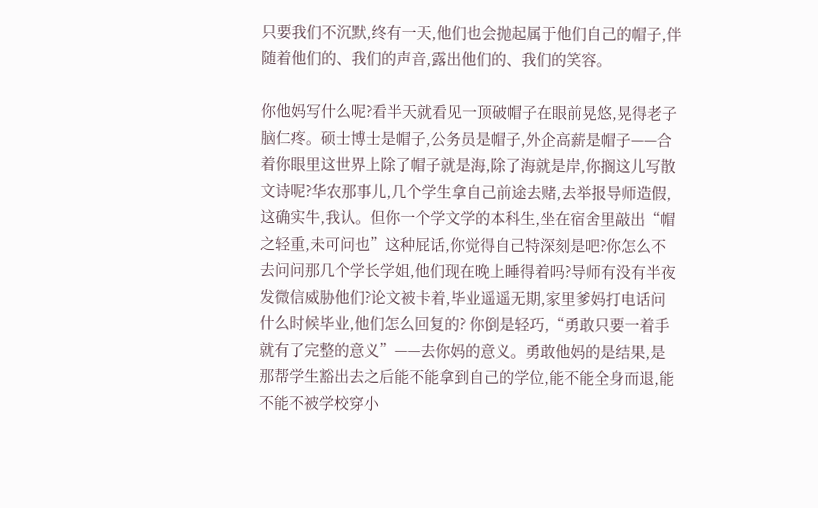只要我们不沉默,终有一天,他们也会抛起属于他们自己的帽子,伴随着他们的、我们的声音,露出他们的、我们的笑容。

你他妈写什么呢?看半天就看见一顶破帽子在眼前晃悠,晃得老子脑仁疼。硕士博士是帽子,公务员是帽子,外企高薪是帽子——合着你眼里这世界上除了帽子就是海,除了海就是岸,你搁这儿写散文诗呢?华农那事儿,几个学生拿自己前途去赌,去举报导师造假,这确实牛,我认。但你一个学文学的本科生,坐在宿舍里敲出“帽之轻重,未可问也”这种屁话,你觉得自己特深刻是吧?你怎么不去问问那几个学长学姐,他们现在晚上睡得着吗?导师有没有半夜发微信威胁他们?论文被卡着,毕业遥遥无期,家里爹妈打电话问什么时候毕业,他们怎么回复的? 你倒是轻巧,“勇敢只要一着手就有了完整的意义”——去你妈的意义。勇敢他妈的是结果,是那帮学生豁出去之后能不能拿到自己的学位,能不能全身而退,能不能不被学校穿小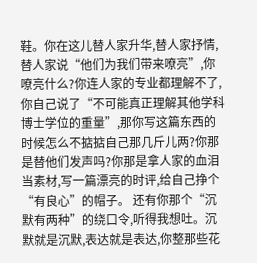鞋。你在这儿替人家升华,替人家抒情,替人家说“他们为我们带来嘹亮”,你嘹亮什么?你连人家的专业都理解不了,你自己说了“不可能真正理解其他学科博士学位的重量”,那你写这篇东西的时候怎么不掂掂自己那几斤儿两?你那是替他们发声吗?你那是拿人家的血泪当素材,写一篇漂亮的时评,给自己挣个“有良心”的帽子。 还有你那个“沉默有两种”的绕口令,听得我想吐。沉默就是沉默,表达就是表达,你整那些花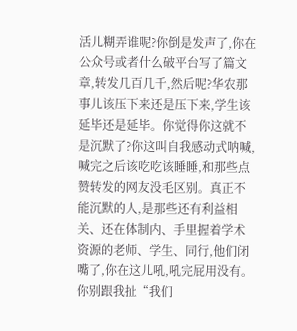活儿糊弄谁呢?你倒是发声了,你在公众号或者什么破平台写了篇文章,转发几百几千,然后呢?华农那事儿该压下来还是压下来,学生该延毕还是延毕。你觉得你这就不是沉默了?你这叫自我感动式呐喊,喊完之后该吃吃该睡睡,和那些点赞转发的网友没毛区别。真正不能沉默的人,是那些还有利益相关、还在体制内、手里握着学术资源的老师、学生、同行,他们闭嘴了,你在这儿吼,吼完屁用没有。 你别跟我扯“我们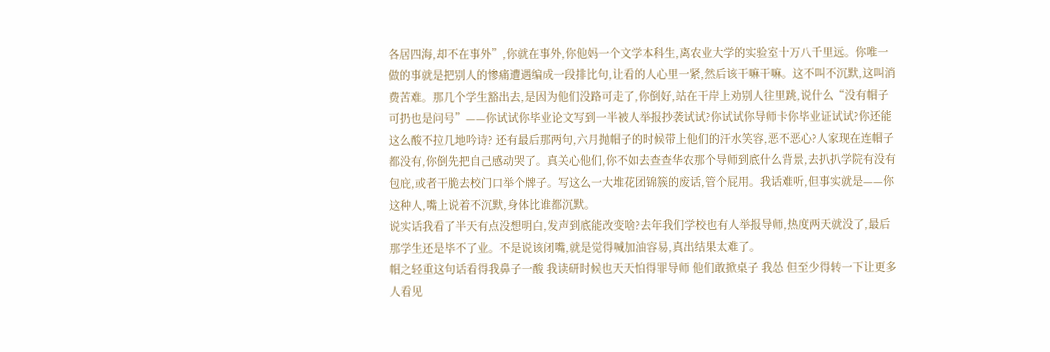各居四海,却不在事外”,你就在事外,你他妈一个文学本科生,离农业大学的实验室十万八千里远。你唯一做的事就是把别人的惨痛遭遇编成一段排比句,让看的人心里一紧,然后该干嘛干嘛。这不叫不沉默,这叫消费苦难。那几个学生豁出去,是因为他们没路可走了,你倒好,站在干岸上劝别人往里跳,说什么“没有帽子可扔也是问号”——你试试你毕业论文写到一半被人举报抄袭试试?你试试你导师卡你毕业证试试?你还能这么酸不拉几地吟诗? 还有最后那两句,六月抛帽子的时候带上他们的汗水笑容,恶不恶心?人家现在连帽子都没有,你倒先把自己感动哭了。真关心他们,你不如去查查华农那个导师到底什么背景,去扒扒学院有没有包庇,或者干脆去校门口举个牌子。写这么一大堆花团锦簇的废话,管个屁用。我话难听,但事实就是——你这种人,嘴上说着不沉默,身体比谁都沉默。
说实话我看了半天有点没想明白,发声到底能改变啥?去年我们学校也有人举报导师,热度两天就没了,最后那学生还是毕不了业。不是说该闭嘴,就是觉得喊加油容易,真出结果太难了。
帽之轻重这句话看得我鼻子一酸 我读研时候也天天怕得罪导师 他们敢掀桌子 我怂 但至少得转一下让更多人看见